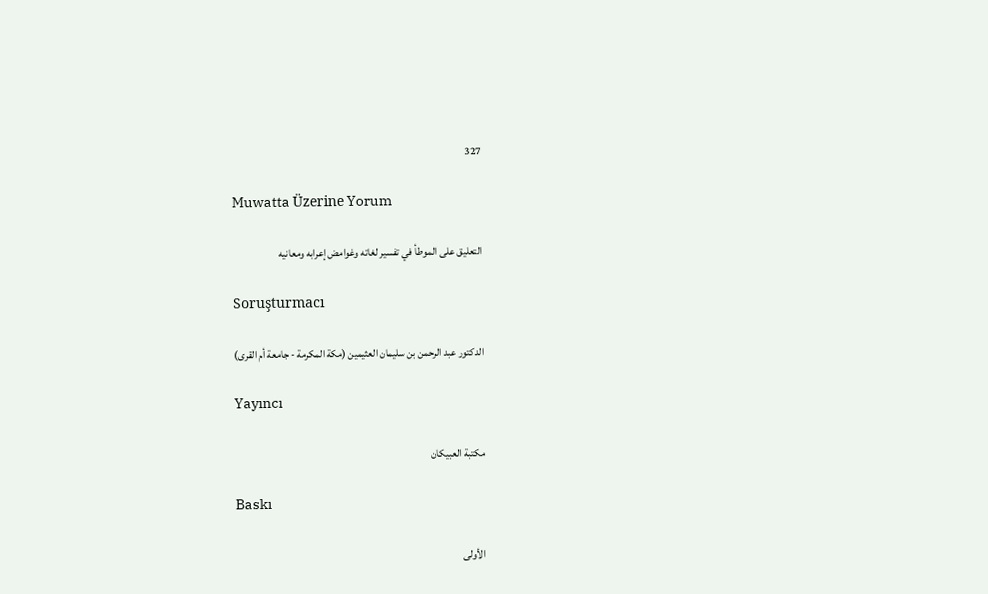327

Muwatta Üzerine Yorum

التعليق على الموطأ في تفسير لغاته وغوامض إعرابه ومعانيه

Soruşturmacı

الدكتور عبد الرحمن بن سليمان العثيمين (مكة المكرمة - جامعة أم القرى)

Yayıncı

مكتبة العبيكان

Baskı

الأولى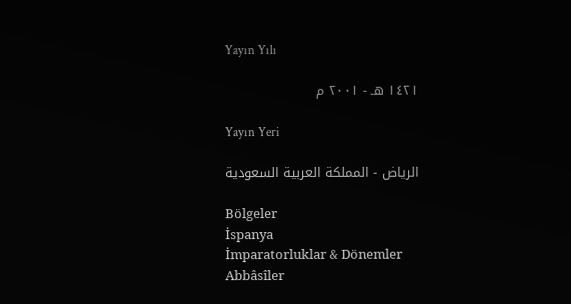Yayın Yılı

١٤٢١ هـ - ٢٠٠١ م

Yayın Yeri

الرياض - المملكة العربية السعودية

Bölgeler
İspanya
İmparatorluklar & Dönemler
Abbâsîler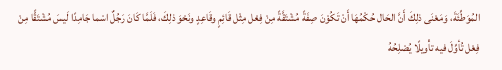المُوَطِّئَةَ، وَمَعْنَى ذلِكَ أَنَّ الحَال حُكْمُهَا أَنْ تَكُوْنَ صِفَةً مُشْتَقَّةً مِنْ فِعْل مِثْل قَائِمٍ وقَاعِدٍ ونَحْوَ ذلِكَ، فَلَمَّا كَانَ رَجُلٌ اسْما جَامِدًا لَيسَ مُشْتَقًّا مِنْ فِعْل تُأوِّلَ فيه تأْويلًا يُصْلِحُهُ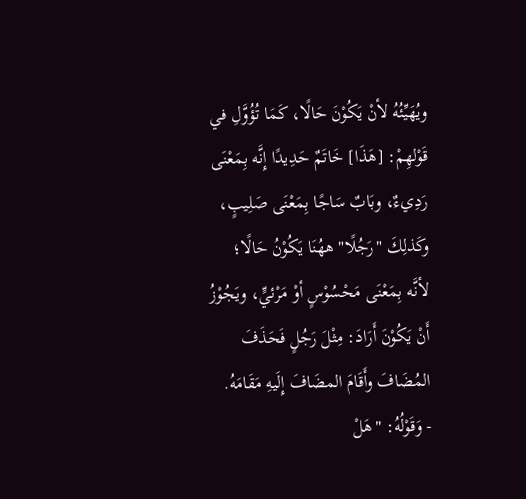ويُهَيِّئُهُ لأنْ يَكُوْنَ حَالًا، كَمَا تُؤُوَّلِ في قَوْلهِمْ: [هَذَا] خَاتَمٌ حَدِيدًا إِنَّه بِمَعْنَى رَدِيءٌ، وبَابٌ سَاجًا بِمَعْنَى صَلِيبٍ، وكَذلِكَ "رَجُلًا" ههُنَا يَكُوْنُ حَالًا؛ لأنَّه بِمَعْنَى مَحْسُوْسٍ أوْ مَرْئيٍّ، ويَجُوْزُ أَنْ يَكُوْنَ أَرَادَ: مِثْلَ رَجُلٍ فَحَذَفَ المُضَافَ وأَقَامَ المضَافَ إِلَيهِ مَقَامَهُ.
- وَقَوْلُهُ: "هَلْ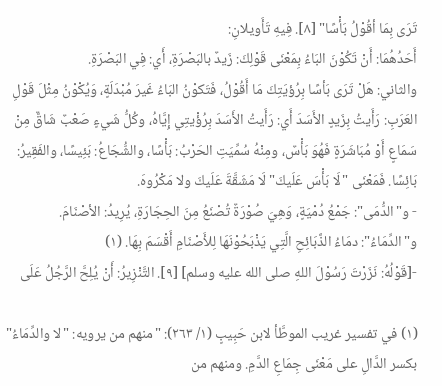تَرَى بِمَا أقُوْلُ بَأْسًا" [٨]. فِيهِ تَأَويلانِ:
أَحَدُهُمَا: أَنْ تَكُوْنَ البَاءُ بِمَعْنَى قَوْلِكَ: زَيدٌ بالبَصْرَةِ، أَي: فِي البَصْرَةِ.
والثاني: هَلْ تَرَى بَأسًا بِرُؤيَتِكَ مَا أَقُوْلُ، فَتَكوْنُ البَاءُ غَيرَ مُبْدَلَةٍ، وَيُكْوْنُ مِثْلَ قَوْلِ العَرَبِ: رَأَيتُ بِزَيدٍ الأَسَدَ أَي: رَأَيتُ الأَسَدَ بِرُؤْيتِي إِيَّاهُ، وكُلُّ شَيءٍ صَعْبٌ شَاقٌّ مِنْ سَمَاعٍ أَوْ مُبَاشَرَةٍ فَهُوَ بَأْسٌ، ومِنْهُ سُمِّيَتِ الحَرْبُ: بَأْسًا، والشُّجَاعُ: بَئِيسًا، والفَقِيرُ: بَائِسًا. فَمَعْنَى "لَا بَأْسَ عَلَيكَ" لَا مَشَقَّةَ عَلَيكَ ولا مَكْرُوهَ.
- و"الدُّمَى": جَمْعُ دُمْيَةٍ، وَهِيَ صُوْرَةٌ تُصْنَعُ مِنَ الحِجَارَةِ، يُرِيدُ: الأصْنَامَ. و"الدِّمَاءُ": دمَاءُ الذَّبَائِحِ الَّتِي يَذْبَحُوْنَهَا لِلأَصْنَامِ أَقْسَمَ بِهَا. (١)
-[قَوْلُهُ: نَزَرْتَ رَسُوْلَ اللهِ صلى الله عليه وسلم] [٩]. التَّنْزِيرُ: أَنْ يُلِحَّ الرَّجُلُ عَلَى

(١) في تفسير غريب الموطَّأ لابن حَبِيبٍ (١/ ٢٦٣): "منهم من يرويه: "لا والدِّمَاءُ" بكسر الدَّالِ على مَعْنَى جِمَاعِ الدَّمِ. ومنهم من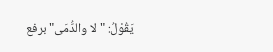يَقُوْلُ: "لا والدُّمَى" برفع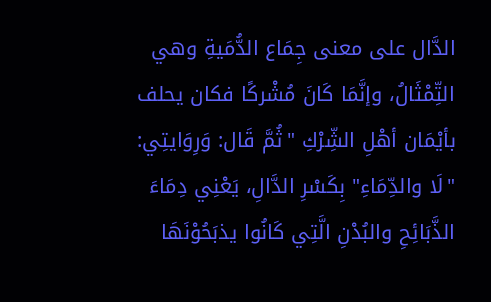الدَّال على معنى جِمَاع الدُّمَيةِ وهي التِّمْثَالُ، وإنَّمَا كَانَ مُشْركًا فكان يحلف بأيْمَان أهْلِ الشِّرْكِ "ثُمَّ قَال: وَرِوَايتِي: "لَا والدِّمَاءِ" بِكَسْرِ الدَّالِ، يَعْنِي دِمَاءَ الذَّبَائِحِ والبُدْنِ الَّتِي كَانُوا يذبَحُوْنَهَا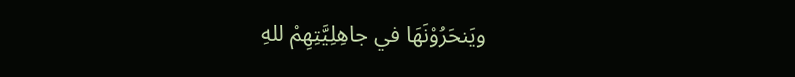ويَنحَرُوْنَهَا في جاهِلِيَّتِهِمْ للهِ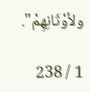ولأوْثَانِهِمْ".

1 / 238